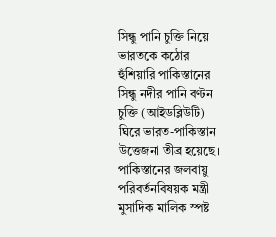সিন্ধু পানি চুক্তি নিয়ে ভারতকে কঠোর হুঁশিয়ারি পাকিস্তানের
সিন্ধু নদীর পানি বণ্টন চুক্তি (আইডব্লিউটি) ঘিরে ভারত-পাকিস্তান উত্তেজনা তীব্র হয়েছে। পাকিস্তানের জলবায়ু পরিবর্তনবিষয়ক মন্ত্রী মুসাদিক মালিক স্পষ্ট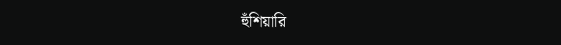হুঁশিয়ারি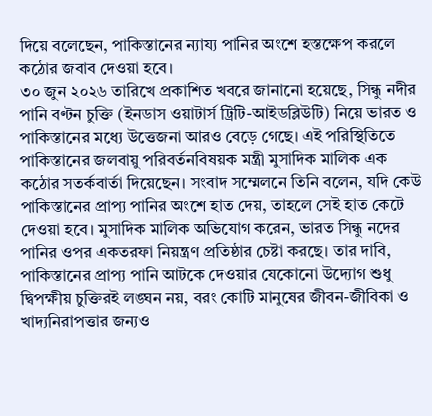দিয়ে বলেছেন, পাকিস্তানের ন্যায্য পানির অংশে হস্তক্ষেপ করলে কঠোর জবাব দেওয়া হবে।
৩০ জুন ২০২৬ তারিখে প্রকাশিত খবরে জানানো হয়েছে, সিন্ধু নদীর পানি বণ্টন চুক্তি (ইনডাস ওয়াটার্স ট্রিটি-আইডব্লিউটি) নিয়ে ভারত ও পাকিস্তানের মধ্যে উত্তেজনা আরও বেড়ে গেছে। এই পরিস্থিতিতে পাকিস্তানের জলবায়ু পরিবর্তনবিষয়ক মন্ত্রী মুসাদিক মালিক এক কঠোর সতর্কবার্তা দিয়েছেন। সংবাদ সম্মেলনে তিনি বলেন, যদি কেউ পাকিস্তানের প্রাপ্য পানির অংশে হাত দেয়, তাহলে সেই হাত কেটে দেওয়া হবে। মুসাদিক মালিক অভিযোগ করেন, ভারত সিন্ধু নদের পানির ওপর একতরফা নিয়ন্ত্রণ প্রতিষ্ঠার চেষ্টা করছে। তার দাবি, পাকিস্তানের প্রাপ্য পানি আটকে দেওয়ার যেকোনো উদ্যোগ শুধু দ্বিপক্ষীয় চুক্তিরই লঙ্ঘন নয়, বরং কোটি মানুষের জীবন-জীবিকা ও খাদ্যনিরাপত্তার জন্যও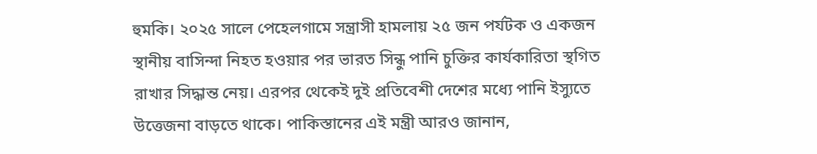হুমকি। ২০২৫ সালে পেহেলগামে সন্ত্রাসী হামলায় ২৫ জন পর্যটক ও একজন স্থানীয় বাসিন্দা নিহত হওয়ার পর ভারত সিন্ধু পানি চুক্তির কার্যকারিতা স্থগিত রাখার সিদ্ধান্ত নেয়। এরপর থেকেই দুই প্রতিবেশী দেশের মধ্যে পানি ইস্যুতে উত্তেজনা বাড়তে থাকে। পাকিস্তানের এই মন্ত্রী আরও জানান,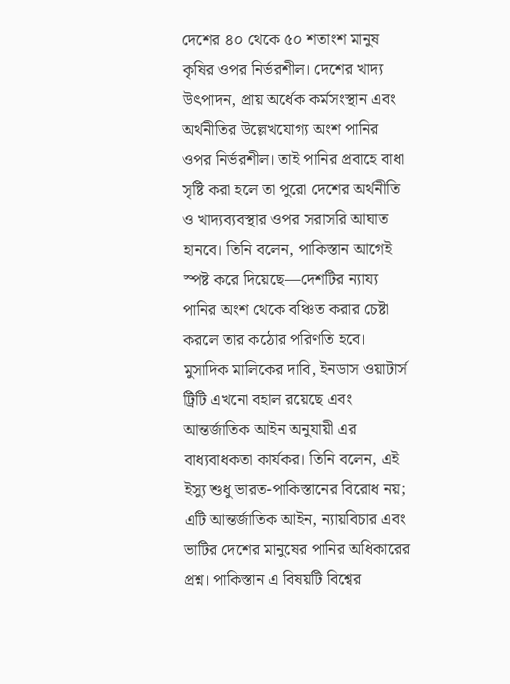দেশের ৪০ থেকে ৫০ শতাংশ মানুষ কৃষির ওপর নির্ভরশীল। দেশের খাদ্য উৎপাদন, প্রায় অর্ধেক কর্মসংস্থান এবং অর্থনীতির উল্লেখযোগ্য অংশ পানির ওপর নির্ভরশীল। তাই পানির প্রবাহে বাধা সৃষ্টি করা হলে তা পুরো দেশের অর্থনীতি ও খাদ্যব্যবস্থার ওপর সরাসরি আঘাত হানবে। তিনি বলেন, পাকিস্তান আগেই স্পষ্ট করে দিয়েছে—দেশটির ন্যায্য পানির অংশ থেকে বঞ্চিত করার চেষ্টা করলে তার কঠোর পরিণতি হবে। মুসাদিক মালিকের দাবি, ইনডাস ওয়াটার্স ট্রিটি এখনো বহাল রয়েছে এবং আন্তর্জাতিক আইন অনুযায়ী এর বাধ্যবাধকতা কার্যকর। তিনি বলেন, এই ইস্যু শুধু ভারত-পাকিস্তানের বিরোধ নয়; এটি আন্তর্জাতিক আইন, ন্যায়বিচার এবং ভাটির দেশের মানুষের পানির অধিকারের প্রশ্ন। পাকিস্তান এ বিষয়টি বিশ্বের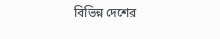বিভিন্ন দেশের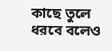কাছে তুলে ধরবে বলেও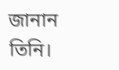জানান তিনি।